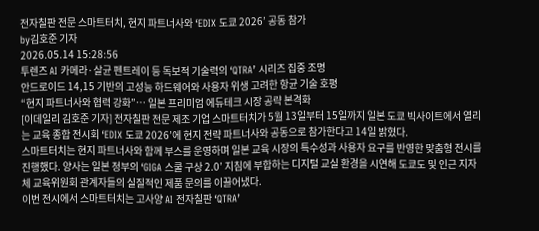전자칠판 전문 스마트터치, 현지 파트너사와 ‘EDIX 도쿄 2026’ 공동 참가
by김호준 기자
2026.05.14 15:28:56
투렌즈 AI 카메라·살균 펜트레이 등 독보적 기술력의 ‘QTRA’ 시리즈 집중 조명
안드로이드 14,15 기반의 고성능 하드웨어와 사용자 위생 고려한 항균 기술 호평
“현지 파트너사와 협력 강화”… 일본 프리미엄 에듀테크 시장 공략 본격화
[이데일리 김호준 기자] 전자칠판 전문 제조 기업 스마트터치가 5월 13일부터 15일까지 일본 도쿄 빅사이트에서 열리는 교육 종합 전시회 ‘EDIX 도쿄 2026’에 현지 전략 파트너사와 공동으로 참가한다고 14일 밝혔다.
스마트터치는 현지 파트너사와 함께 부스를 운영하며 일본 교육 시장의 특수성과 사용자 요구를 반영한 맞춤형 전시를 진행했다. 양사는 일본 정부의 ‘GIGA 스쿨 구상 2.0’ 지침에 부합하는 디지털 교실 환경을 시연해 도쿄도 및 인근 지자체 교육위원회 관계자들의 실질적인 제품 문의를 이끌어냈다.
이번 전시에서 스마트터치는 고사양 AI 전자칠판 ‘QTRA’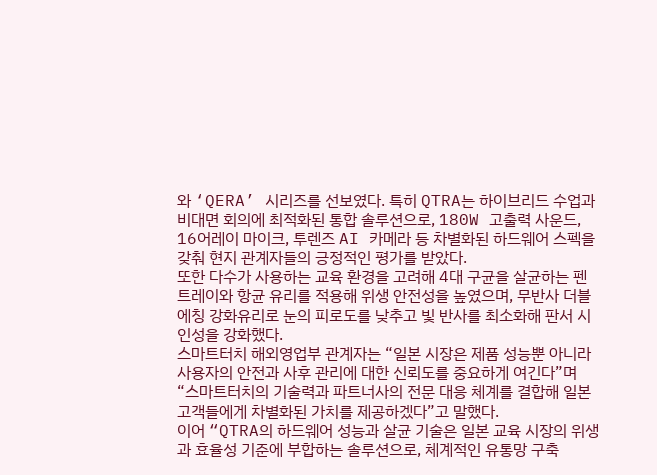와 ‘QERA’ 시리즈를 선보였다. 특히 QTRA는 하이브리드 수업과 비대면 회의에 최적화된 통합 솔루션으로, 180W 고출력 사운드, 16어레이 마이크, 투렌즈 AI 카메라 등 차별화된 하드웨어 스펙을 갖춰 현지 관계자들의 긍정적인 평가를 받았다.
또한 다수가 사용하는 교육 환경을 고려해 4대 구균을 살균하는 펜트레이와 항균 유리를 적용해 위생 안전성을 높였으며, 무반사 더블에칭 강화유리로 눈의 피로도를 낮추고 빛 반사를 최소화해 판서 시인성을 강화했다.
스마트터치 해외영업부 관계자는 “일본 시장은 제품 성능뿐 아니라 사용자의 안전과 사후 관리에 대한 신뢰도를 중요하게 여긴다”며 “스마트터치의 기술력과 파트너사의 전문 대응 체계를 결합해 일본 고객들에게 차별화된 가치를 제공하겠다”고 말했다.
이어 “QTRA의 하드웨어 성능과 살균 기술은 일본 교육 시장의 위생과 효율성 기준에 부합하는 솔루션으로, 체계적인 유통망 구축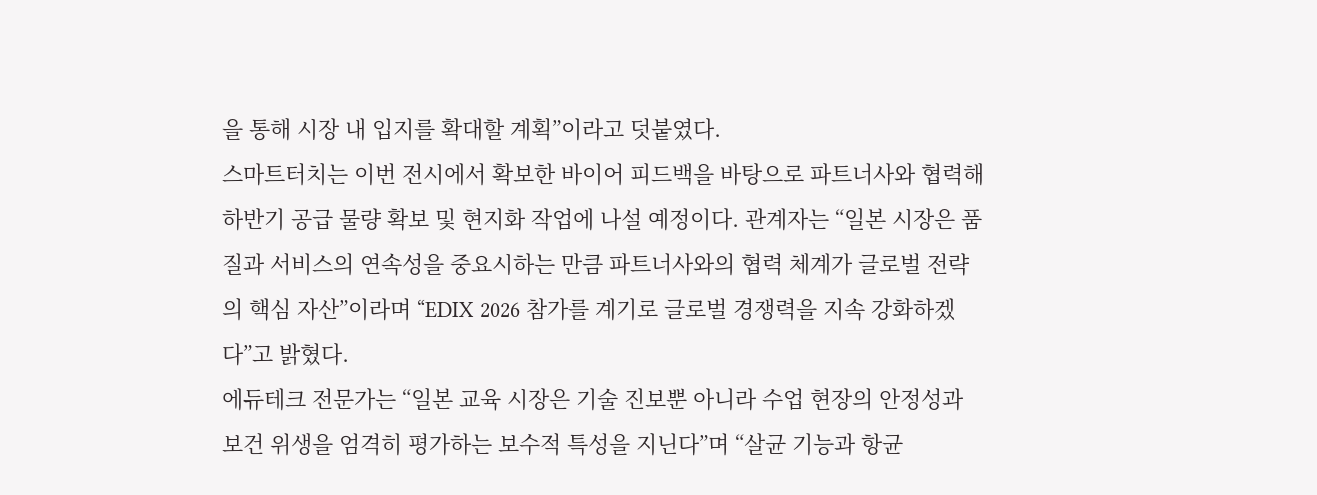을 통해 시장 내 입지를 확대할 계획”이라고 덧붙였다.
스마트터치는 이번 전시에서 확보한 바이어 피드백을 바탕으로 파트너사와 협력해 하반기 공급 물량 확보 및 현지화 작업에 나설 예정이다. 관계자는 “일본 시장은 품질과 서비스의 연속성을 중요시하는 만큼 파트너사와의 협력 체계가 글로벌 전략의 핵심 자산”이라며 “EDIX 2026 참가를 계기로 글로벌 경쟁력을 지속 강화하겠다”고 밝혔다.
에듀테크 전문가는 “일본 교육 시장은 기술 진보뿐 아니라 수업 현장의 안정성과 보건 위생을 엄격히 평가하는 보수적 특성을 지닌다”며 “살균 기능과 항균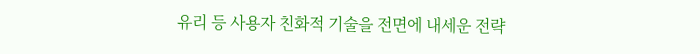유리 등 사용자 친화적 기술을 전면에 내세운 전략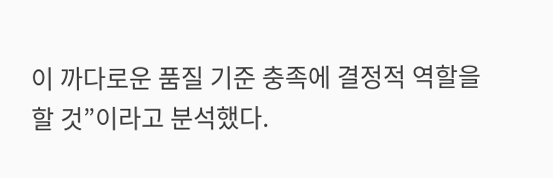이 까다로운 품질 기준 충족에 결정적 역할을 할 것”이라고 분석했다.